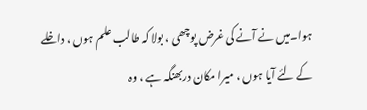ہوا۔میں نے آنے کی غرض پوچھی ، بولا کہ طالب علم ہوں ، داخلے کے لئے آیا ہوں ، میرا مکان دربھنگہ ہے ، وہ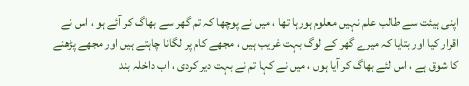اپنی ہیئت سے طالب علم نہیں معلوم ہورہا تھا ، میں نے پوچھا کہ تم گھر سے بھاگ کر آئے ہو ، اس نے اقرار کیا اور بتایا کہ میرے گھر کے لوگ بہت غریب ہیں ، مجھے کام پر لگانا چاہتے ہیں اور مجھے پڑھنے کا شوق ہے ، اس لئے بھاگ کر آیا ہوں ، میں نے کہا تم نے بہت دیر کردی ، اب داخلہ بند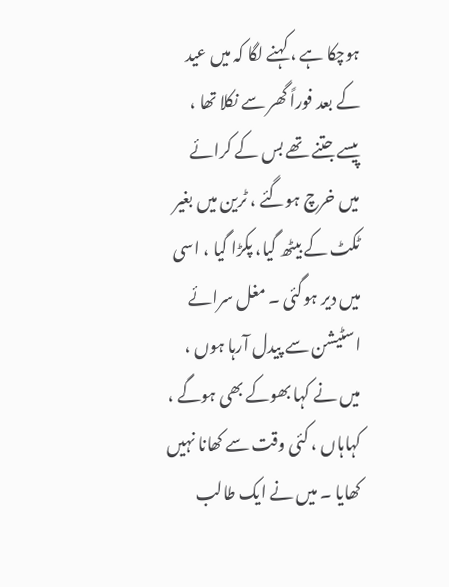ہوچکا ہے ، کہنے لگا کہ میں عید کے بعد فوراً گھر سے نکلا تھا ، پیسے جتنے تھے بس کے کرائے میں خرچ ہوگئے ، ٹرین میں بغیر ٹکٹ کے بیٹھ گیا، پکڑا گیا ، اسی میں دیر ہوگئی ۔ مغل سرائے اسٹیشن سے پیدل آرہا ہوں ، میں نے کہا بھوکے بھی ہوگے ، کہاہاں ، کئی وقت سے کھانا نہیں کھایا ۔ میں نے ایک طالب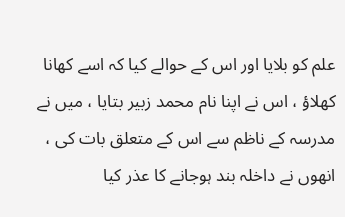علم کو بلایا اور اس کے حوالے کیا کہ اسے کھانا کھلاؤ ، اس نے اپنا نام محمد زبیر بتایا ، میں نے مدرسہ کے ناظم سے اس کے متعلق بات کی ، انھوں نے داخلہ بند ہوجانے کا عذر کیا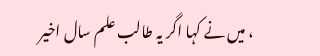، میں نے کہا اگر یہ طالب علم سال اخیر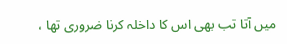میں آتا تب بھی اس کا داخلہ کرنا ضروری تھا ،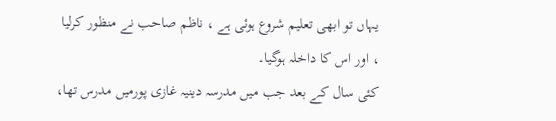یہاں تو ابھی تعلیم شروع ہوئی ہے ، ناظم صاحب نے منظور کرلیا ، اور اس کا داخلہ ہوگیا۔
کئی سال کے بعد جب میں مدرسہ دینیہ غازی پورمیں مدرس تھا،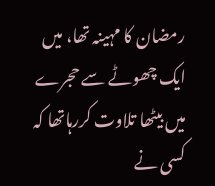رمضان کا مہینہ تھا، میں ایک چھوٹے سے حجرے میں بیٹھا تلاوت کررہاتھا کہ کسی نے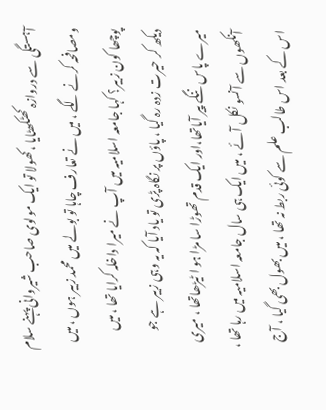آہستگی سے دروازہ کھٹکھٹایا ،کھولا تو ایک مولوی صاحب شیروانی پہنے سلام ومصافحہ کرنے لگے ، میں نے تعارف چاہا تو بولے میں محمد زبیر ہوں ، میں پوچھا کون زبیر؟ کہا جامعہ اسلامیہ میں آپ نے میرا داخلہ کرایا تھا ، میں دیکھ کر حیرت زدہ رہ گیا ، پاؤں پر نگاہ پڑی تو یاد آیا کہ یہ وہی زبیر ہے جو میرے پاس ننگے پیر آیاتھا،اور ایک قدم تھوڑا سا مڑا ہو ا ٹیڑھاتھا ، میری آنکھوں سے آنسو نکل آئے ، میں ایک ہی سال جامعہ اسلامیہ میں رہا تھا ، اس کے بعد اس طالب علم سے کوئی ربط نہ تھا ، میں بھول بھی گیا ، آج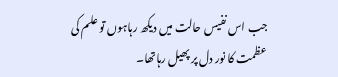جب اس نفیس حالت میں دیکھ رہاہوں تو علم کی عظمت کا نور دل پر پھیل رہاتھا۔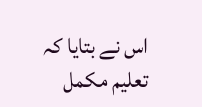اس نے بتایا کہ تعلیم مکمل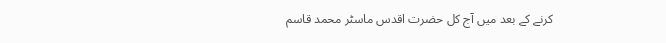کرنے کے بعد میں آج کل حضرت اقدس ماسٹر محمد قاسم